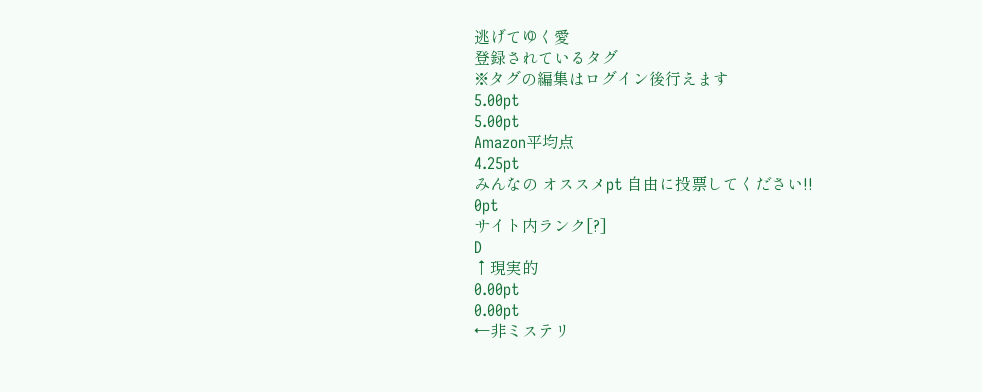逃げてゆく愛
登録されているタグ
※タグの編集はログイン後行えます
5.00pt
5.00pt
Amazon平均点
4.25pt
みんなの オススメpt 自由に投票してください!!
0pt
サイト内ランク[?]
D
↑現実的
0.00pt
0.00pt
←非ミステリ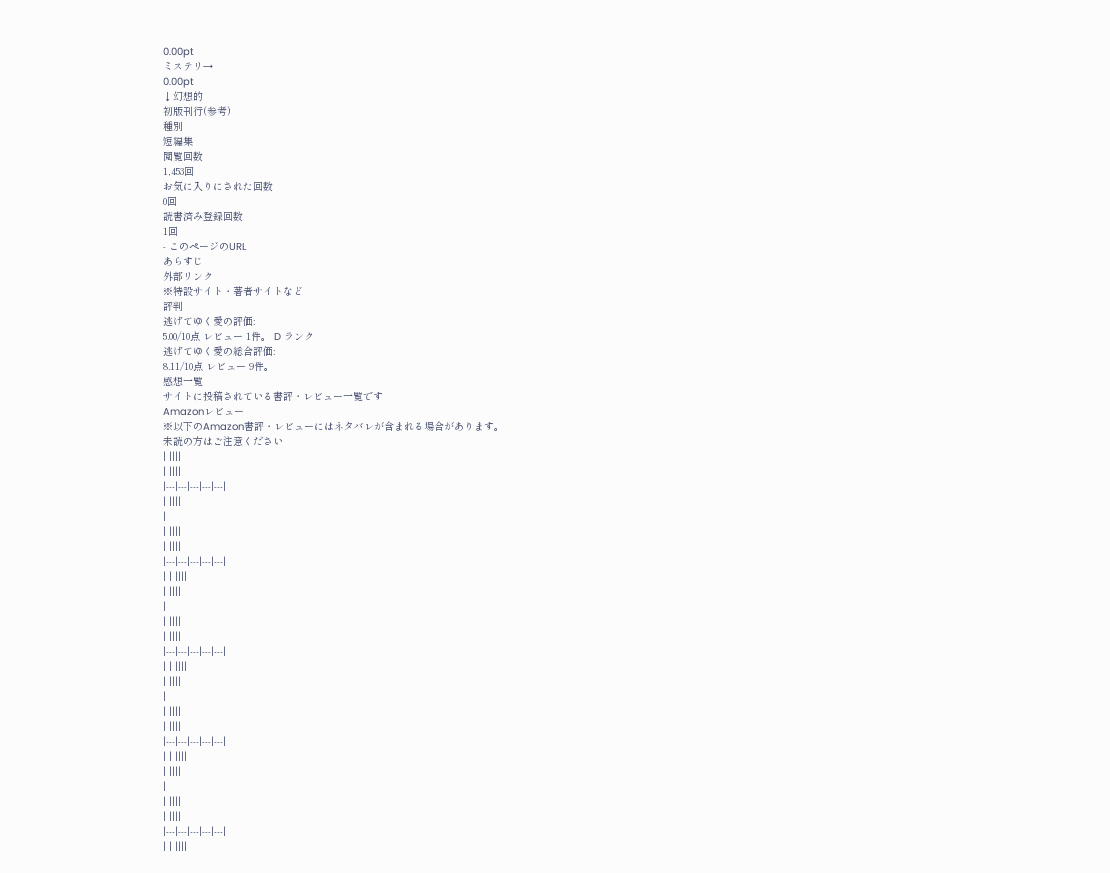0.00pt
ミステリ→
0.00pt
↓幻想的
初版刊行(参考)
種別
短編集
閲覧回数
1,453回
お気に入りにされた回数
0回
読書済み登録回数
1回
- このページのURL
あらすじ
外部リンク
※特設サイト・著者サイトなど
評判
逃げてゆく愛の評価:
5.00/10点 レビュー 1件。 D ランク
逃げてゆく愛の総合評価:
8.11/10点 レビュー 9件。
感想一覧
サイトに投稿されている書評・レビュー一覧です
Amazonレビュー
※以下のAmazon書評・レビューにはネタバレが含まれる場合があります。
未読の方はご注意ください
| ||||
| ||||
|---|---|---|---|---|
| ||||
|
| ||||
| ||||
|---|---|---|---|---|
| | ||||
| ||||
|
| ||||
| ||||
|---|---|---|---|---|
| | ||||
| ||||
|
| ||||
| ||||
|---|---|---|---|---|
| | ||||
| ||||
|
| ||||
| ||||
|---|---|---|---|---|
| | ||||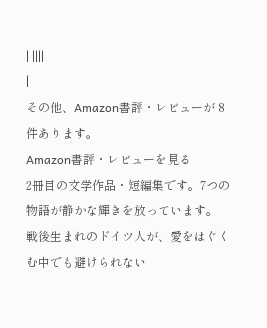| ||||
|
その他、Amazon書評・レビューが 8件あります。
Amazon書評・レビューを見る
2冊目の文学作品・短編集です。7つの物語が静かな輝きを放っています。
戦後生まれのドイツ人が、愛をはぐくむ中でも避けられない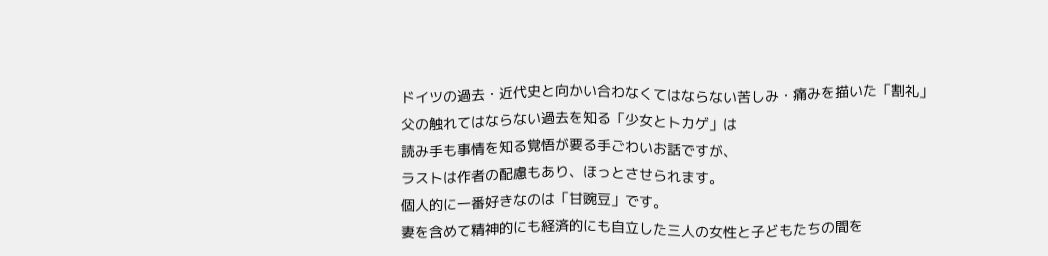ドイツの過去・近代史と向かい合わなくてはならない苦しみ・痛みを描いた「割礼」
父の触れてはならない過去を知る「少女とトカゲ」は
読み手も事情を知る覚悟が要る手ごわいお話ですが、
ラストは作者の配慮もあり、ほっとさせられます。
個人的に一番好きなのは「甘豌豆」です。
妻を含めて精神的にも経済的にも自立した三人の女性と子どもたちの間を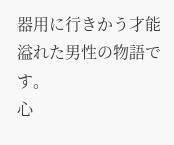器用に行きかう才能溢れた男性の物語です。
心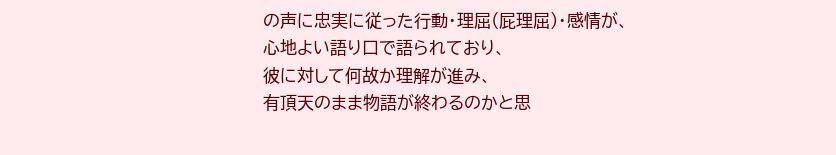の声に忠実に従った行動・理屈(屁理屈)・感情が、
心地よい語り口で語られており、
彼に対して何故か理解が進み、
有頂天のまま物語が終わるのかと思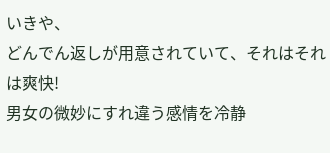いきや、
どんでん返しが用意されていて、それはそれは爽快!
男女の微妙にすれ違う感情を冷静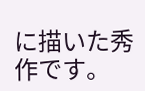に描いた秀作です。